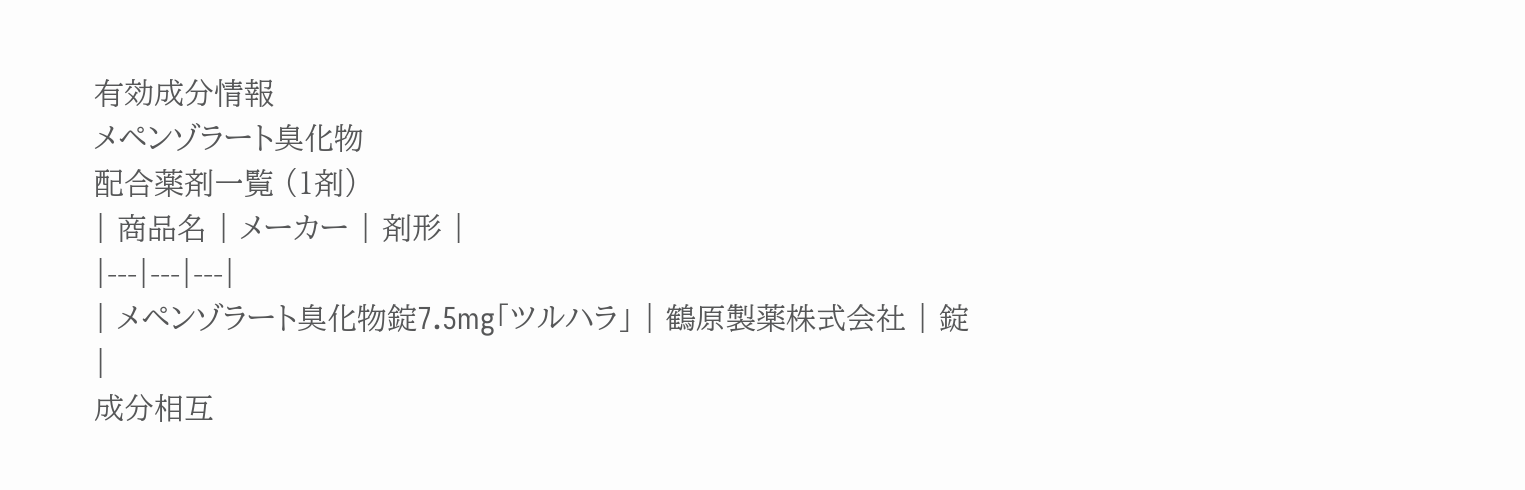有効成分情報
メペンゾラート臭化物
配合薬剤一覧 (1剤)
| 商品名 | メーカー | 剤形 |
|---|---|---|
| メペンゾラート臭化物錠7.5mg「ツルハラ」 | 鶴原製薬株式会社 | 錠 |
成分相互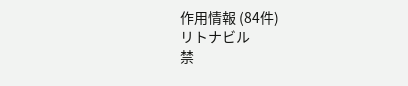作用情報 (84件)
リトナビル
禁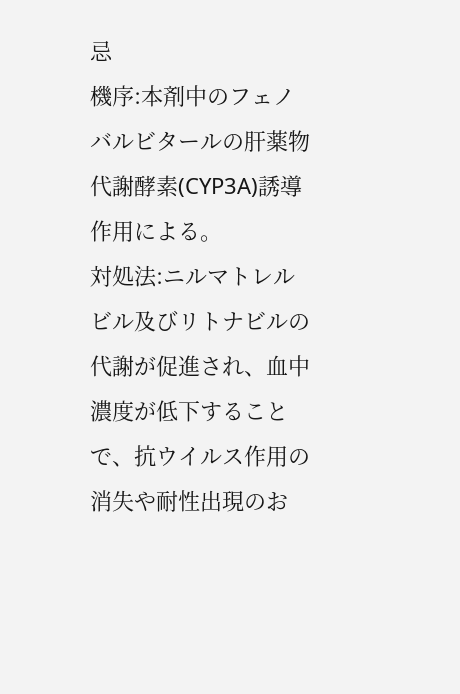忌
機序:本剤中のフェノバルビタールの肝薬物代謝酵素(CYP3A)誘導作用による。
対処法:ニルマトレルビル及びリトナビルの代謝が促進され、血中濃度が低下することで、抗ウイルス作用の消失や耐性出現のお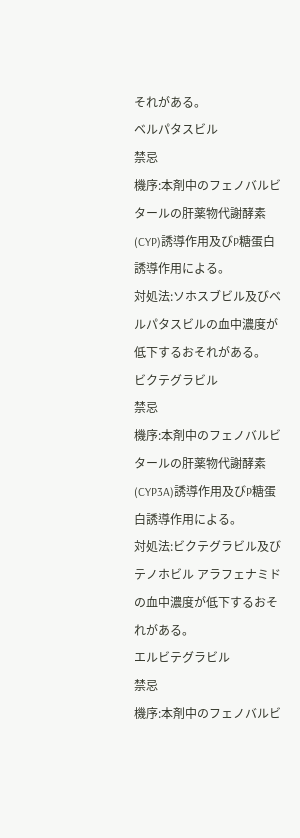それがある。
ベルパタスビル
禁忌
機序:本剤中のフェノバルビタールの肝薬物代謝酵素(CYP)誘導作用及びP糖蛋白誘導作用による。
対処法:ソホスブビル及びベルパタスビルの血中濃度が低下するおそれがある。
ビクテグラビル
禁忌
機序:本剤中のフェノバルビタールの肝薬物代謝酵素(CYP3A)誘導作用及びP糖蛋白誘導作用による。
対処法:ビクテグラビル及びテノホビル アラフェナミドの血中濃度が低下するおそれがある。
エルビテグラビル
禁忌
機序:本剤中のフェノバルビ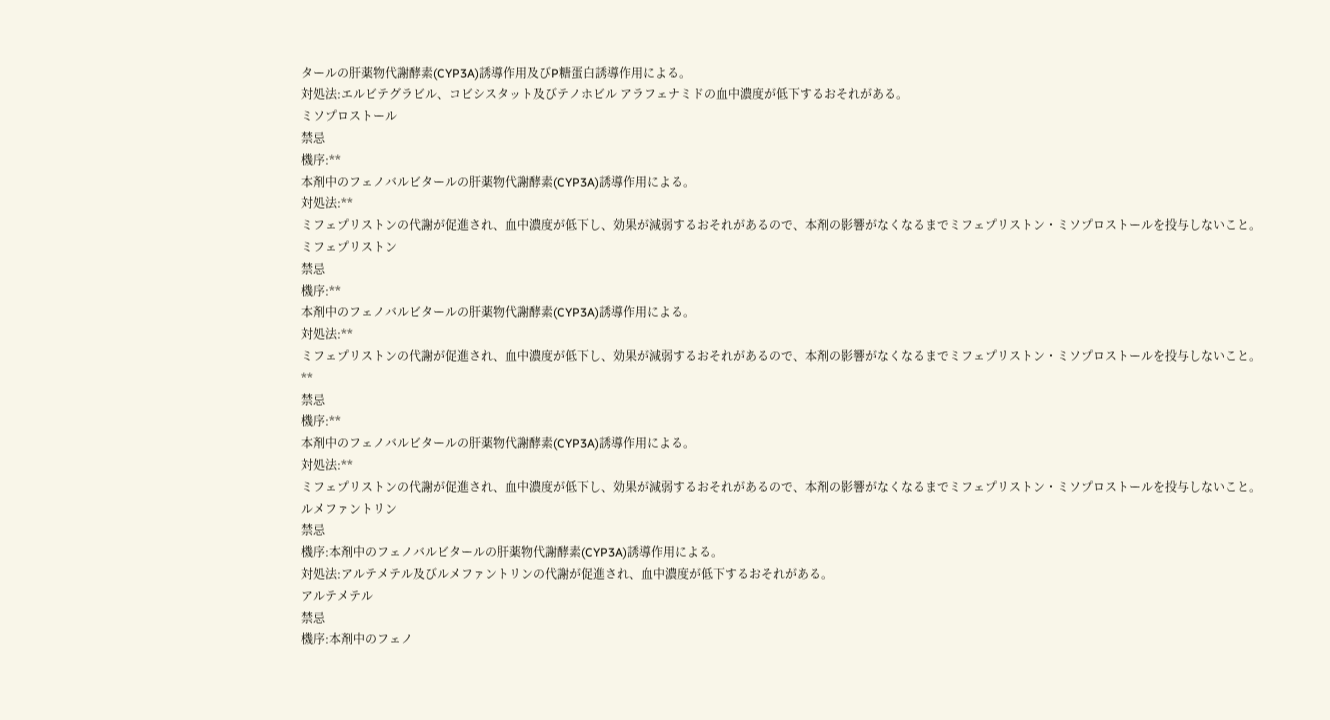タールの肝薬物代謝酵素(CYP3A)誘導作用及びP糖蛋白誘導作用による。
対処法:エルビテグラビル、コビシスタット及びテノホビル アラフェナミドの血中濃度が低下するおそれがある。
ミソプロストール
禁忌
機序:**
本剤中のフェノバルビタールの肝薬物代謝酵素(CYP3A)誘導作用による。
対処法:**
ミフェプリストンの代謝が促進され、血中濃度が低下し、効果が減弱するおそれがあるので、本剤の影響がなくなるまでミフェプリストン・ミソプロストールを投与しないこと。
ミフェプリストン
禁忌
機序:**
本剤中のフェノバルビタールの肝薬物代謝酵素(CYP3A)誘導作用による。
対処法:**
ミフェプリストンの代謝が促進され、血中濃度が低下し、効果が減弱するおそれがあるので、本剤の影響がなくなるまでミフェプリストン・ミソプロストールを投与しないこと。
**
禁忌
機序:**
本剤中のフェノバルビタールの肝薬物代謝酵素(CYP3A)誘導作用による。
対処法:**
ミフェプリストンの代謝が促進され、血中濃度が低下し、効果が減弱するおそれがあるので、本剤の影響がなくなるまでミフェプリストン・ミソプロストールを投与しないこと。
ルメファントリン
禁忌
機序:本剤中のフェノバルビタールの肝薬物代謝酵素(CYP3A)誘導作用による。
対処法:アルテメテル及びルメファントリンの代謝が促進され、血中濃度が低下するおそれがある。
アルテメテル
禁忌
機序:本剤中のフェノ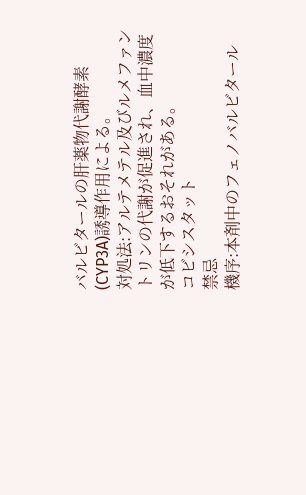バルビタールの肝薬物代謝酵素(CYP3A)誘導作用による。
対処法:アルテメテル及びルメファントリンの代謝が促進され、血中濃度が低下するおそれがある。
コビシスタット
禁忌
機序:本剤中のフェノバルビタール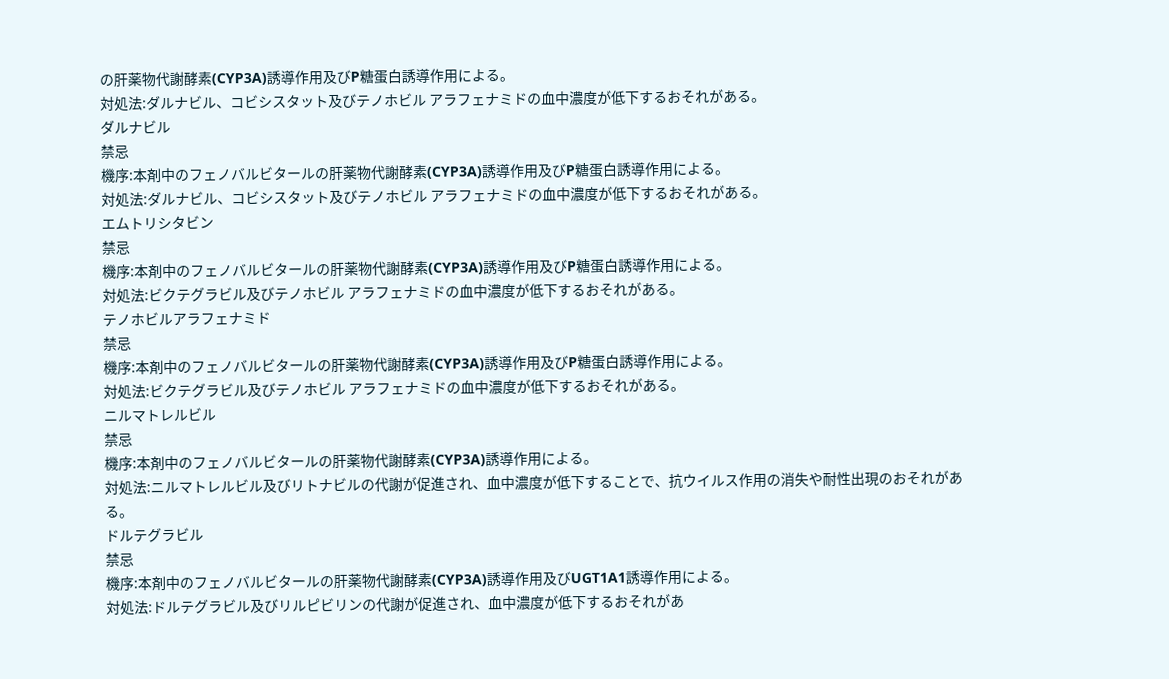の肝薬物代謝酵素(CYP3A)誘導作用及びP糖蛋白誘導作用による。
対処法:ダルナビル、コビシスタット及びテノホビル アラフェナミドの血中濃度が低下するおそれがある。
ダルナビル
禁忌
機序:本剤中のフェノバルビタールの肝薬物代謝酵素(CYP3A)誘導作用及びP糖蛋白誘導作用による。
対処法:ダルナビル、コビシスタット及びテノホビル アラフェナミドの血中濃度が低下するおそれがある。
エムトリシタビン
禁忌
機序:本剤中のフェノバルビタールの肝薬物代謝酵素(CYP3A)誘導作用及びP糖蛋白誘導作用による。
対処法:ビクテグラビル及びテノホビル アラフェナミドの血中濃度が低下するおそれがある。
テノホビルアラフェナミド
禁忌
機序:本剤中のフェノバルビタールの肝薬物代謝酵素(CYP3A)誘導作用及びP糖蛋白誘導作用による。
対処法:ビクテグラビル及びテノホビル アラフェナミドの血中濃度が低下するおそれがある。
ニルマトレルビル
禁忌
機序:本剤中のフェノバルビタールの肝薬物代謝酵素(CYP3A)誘導作用による。
対処法:ニルマトレルビル及びリトナビルの代謝が促進され、血中濃度が低下することで、抗ウイルス作用の消失や耐性出現のおそれがある。
ドルテグラビル
禁忌
機序:本剤中のフェノバルビタールの肝薬物代謝酵素(CYP3A)誘導作用及びUGT1A1誘導作用による。
対処法:ドルテグラビル及びリルピビリンの代謝が促進され、血中濃度が低下するおそれがあ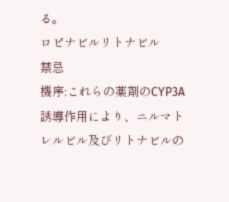る。
ロピナビルリトナビル
禁忌
機序:これらの薬剤のCYP3A誘導作用により、ニルマトレルビル及びリトナビルの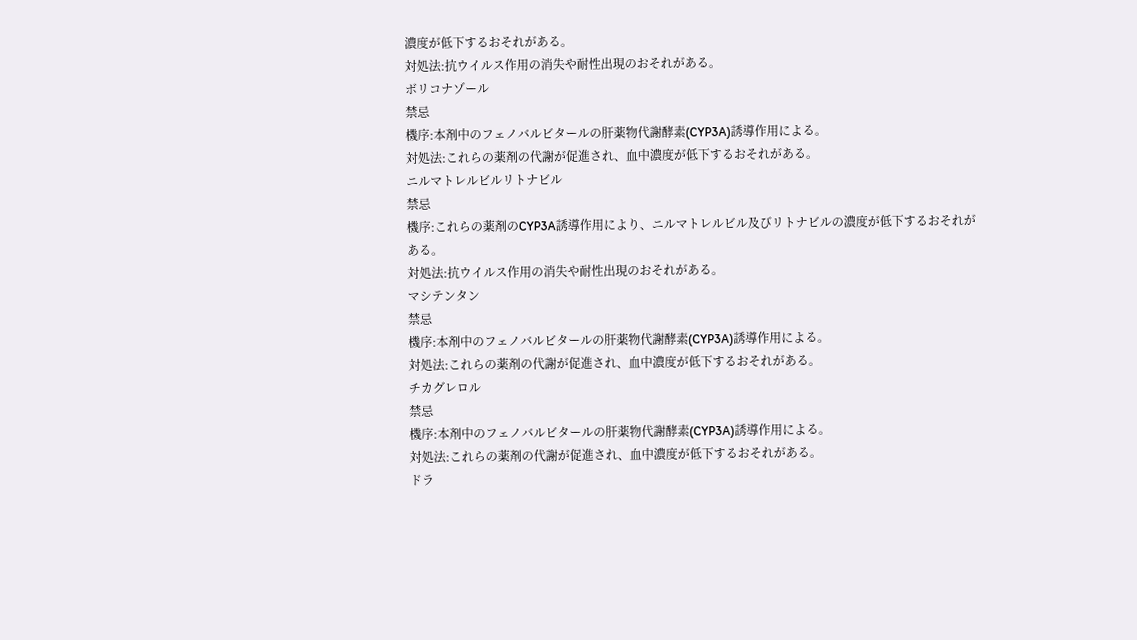濃度が低下するおそれがある。
対処法:抗ウイルス作用の消失や耐性出現のおそれがある。
ボリコナゾール
禁忌
機序:本剤中のフェノバルビタールの肝薬物代謝酵素(CYP3A)誘導作用による。
対処法:これらの薬剤の代謝が促進され、血中濃度が低下するおそれがある。
ニルマトレルビルリトナビル
禁忌
機序:これらの薬剤のCYP3A誘導作用により、ニルマトレルビル及びリトナビルの濃度が低下するおそれがある。
対処法:抗ウイルス作用の消失や耐性出現のおそれがある。
マシテンタン
禁忌
機序:本剤中のフェノバルビタールの肝薬物代謝酵素(CYP3A)誘導作用による。
対処法:これらの薬剤の代謝が促進され、血中濃度が低下するおそれがある。
チカグレロル
禁忌
機序:本剤中のフェノバルビタールの肝薬物代謝酵素(CYP3A)誘導作用による。
対処法:これらの薬剤の代謝が促進され、血中濃度が低下するおそれがある。
ドラ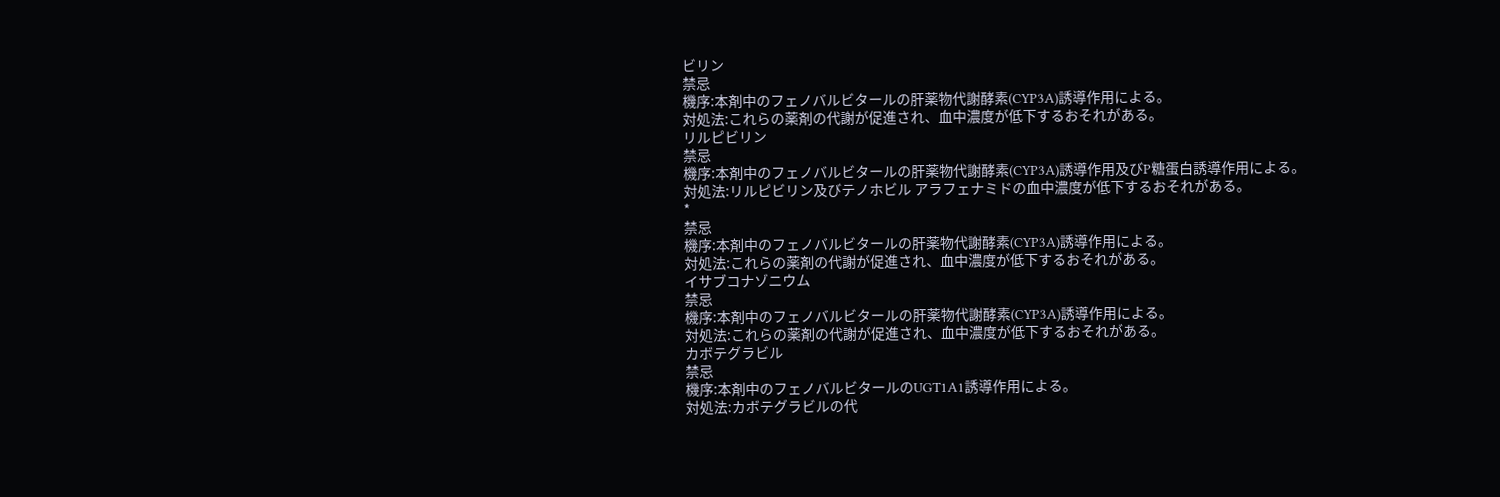ビリン
禁忌
機序:本剤中のフェノバルビタールの肝薬物代謝酵素(CYP3A)誘導作用による。
対処法:これらの薬剤の代謝が促進され、血中濃度が低下するおそれがある。
リルピビリン
禁忌
機序:本剤中のフェノバルビタールの肝薬物代謝酵素(CYP3A)誘導作用及びP糖蛋白誘導作用による。
対処法:リルピビリン及びテノホビル アラフェナミドの血中濃度が低下するおそれがある。
*
禁忌
機序:本剤中のフェノバルビタールの肝薬物代謝酵素(CYP3A)誘導作用による。
対処法:これらの薬剤の代謝が促進され、血中濃度が低下するおそれがある。
イサブコナゾニウム
禁忌
機序:本剤中のフェノバルビタールの肝薬物代謝酵素(CYP3A)誘導作用による。
対処法:これらの薬剤の代謝が促進され、血中濃度が低下するおそれがある。
カボテグラビル
禁忌
機序:本剤中のフェノバルビタールのUGT1A1誘導作用による。
対処法:カボテグラビルの代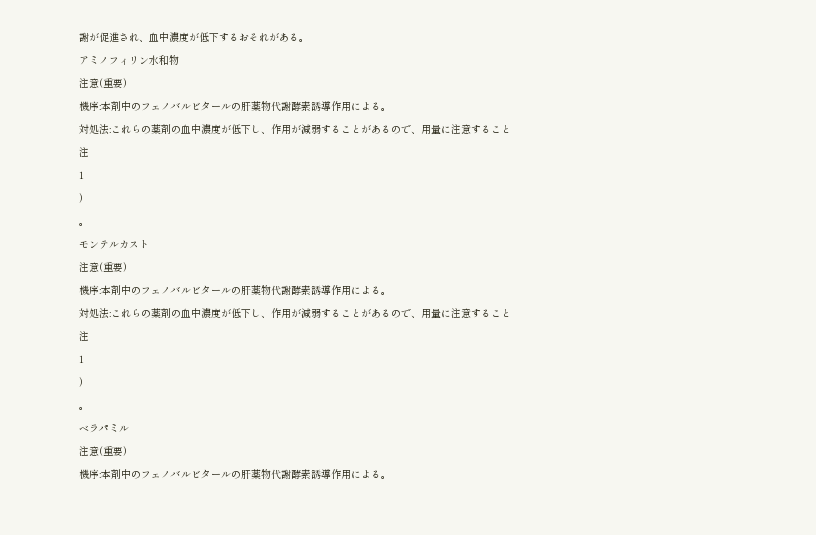謝が促進され、血中濃度が低下するおそれがある。
アミノフィリン水和物
注意(重要)
機序:本剤中のフェノバルビタールの肝薬物代謝酵素誘導作用による。
対処法:これらの薬剤の血中濃度が低下し、作用が減弱することがあるので、用量に注意すること
注
1
)
。
モンテルカスト
注意(重要)
機序:本剤中のフェノバルビタールの肝薬物代謝酵素誘導作用による。
対処法:これらの薬剤の血中濃度が低下し、作用が減弱することがあるので、用量に注意すること
注
1
)
。
ベラパミル
注意(重要)
機序:本剤中のフェノバルビタールの肝薬物代謝酵素誘導作用による。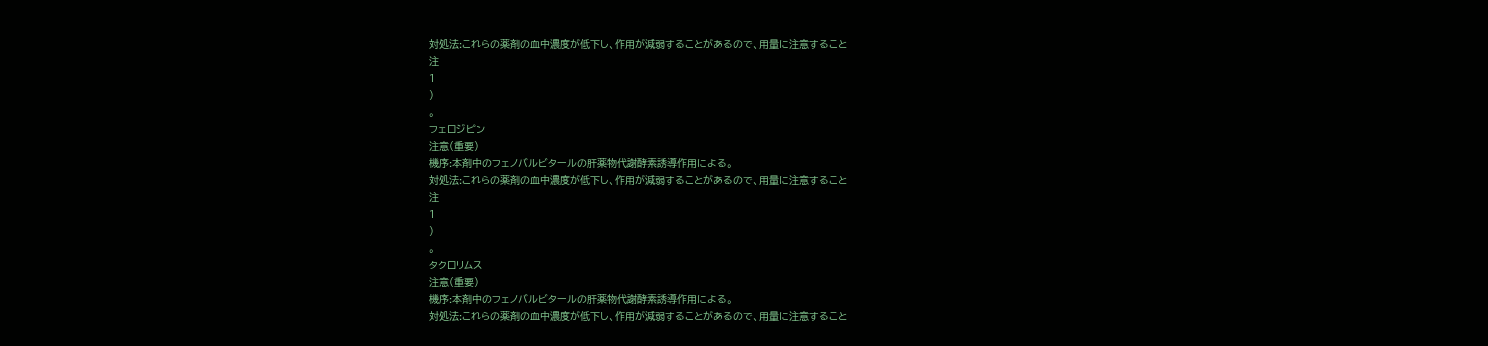対処法:これらの薬剤の血中濃度が低下し、作用が減弱することがあるので、用量に注意すること
注
1
)
。
フェロジピン
注意(重要)
機序:本剤中のフェノバルビタールの肝薬物代謝酵素誘導作用による。
対処法:これらの薬剤の血中濃度が低下し、作用が減弱することがあるので、用量に注意すること
注
1
)
。
タクロリムス
注意(重要)
機序:本剤中のフェノバルビタールの肝薬物代謝酵素誘導作用による。
対処法:これらの薬剤の血中濃度が低下し、作用が減弱することがあるので、用量に注意すること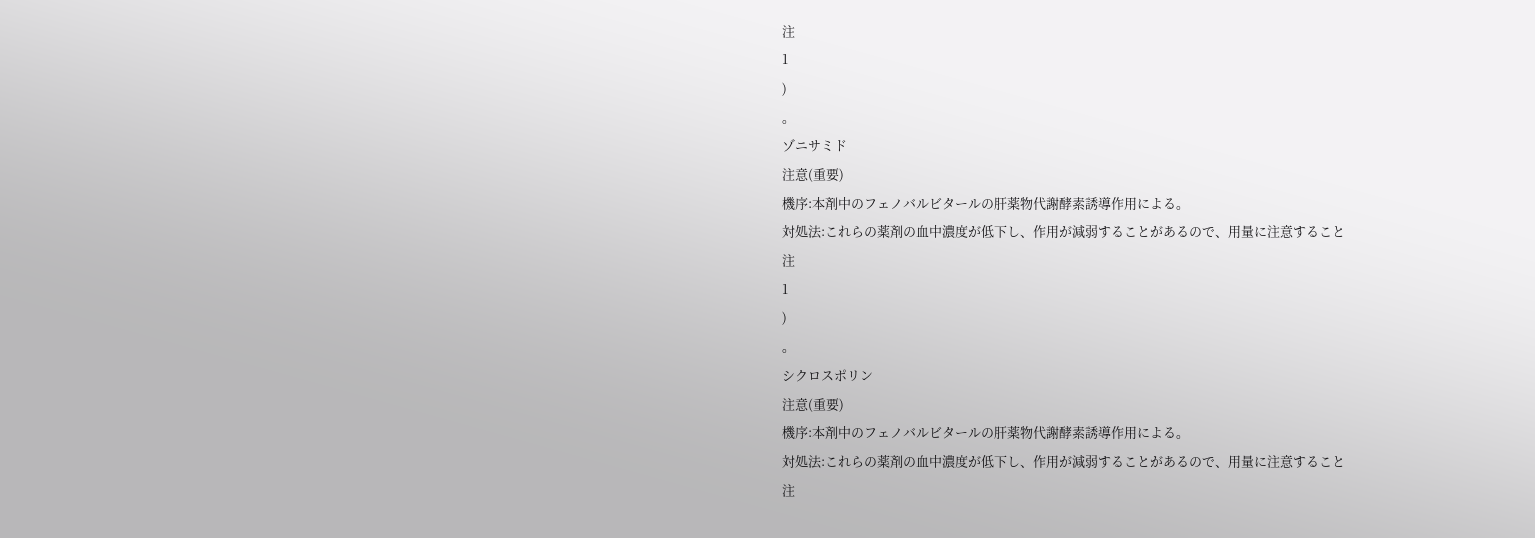注
1
)
。
ゾニサミド
注意(重要)
機序:本剤中のフェノバルビタールの肝薬物代謝酵素誘導作用による。
対処法:これらの薬剤の血中濃度が低下し、作用が減弱することがあるので、用量に注意すること
注
1
)
。
シクロスポリン
注意(重要)
機序:本剤中のフェノバルビタールの肝薬物代謝酵素誘導作用による。
対処法:これらの薬剤の血中濃度が低下し、作用が減弱することがあるので、用量に注意すること
注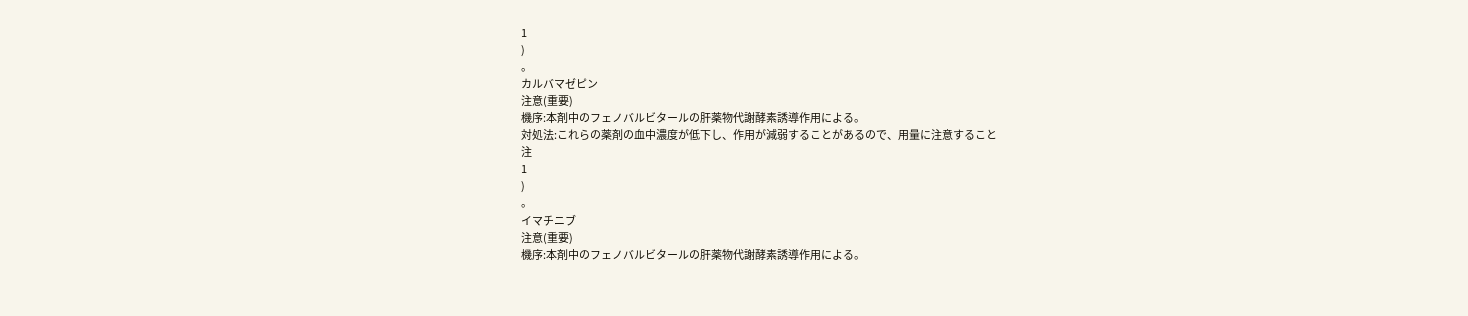1
)
。
カルバマゼピン
注意(重要)
機序:本剤中のフェノバルビタールの肝薬物代謝酵素誘導作用による。
対処法:これらの薬剤の血中濃度が低下し、作用が減弱することがあるので、用量に注意すること
注
1
)
。
イマチニブ
注意(重要)
機序:本剤中のフェノバルビタールの肝薬物代謝酵素誘導作用による。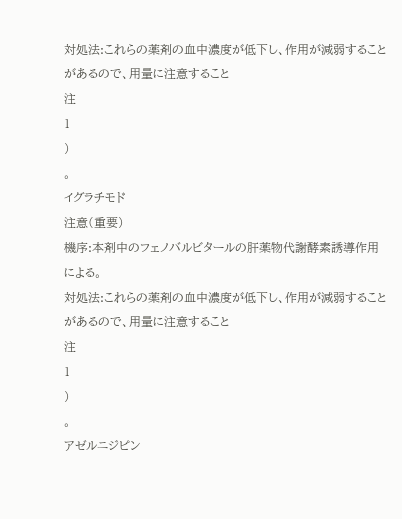対処法:これらの薬剤の血中濃度が低下し、作用が減弱することがあるので、用量に注意すること
注
1
)
。
イグラチモド
注意(重要)
機序:本剤中のフェノバルビタールの肝薬物代謝酵素誘導作用による。
対処法:これらの薬剤の血中濃度が低下し、作用が減弱することがあるので、用量に注意すること
注
1
)
。
アゼルニジピン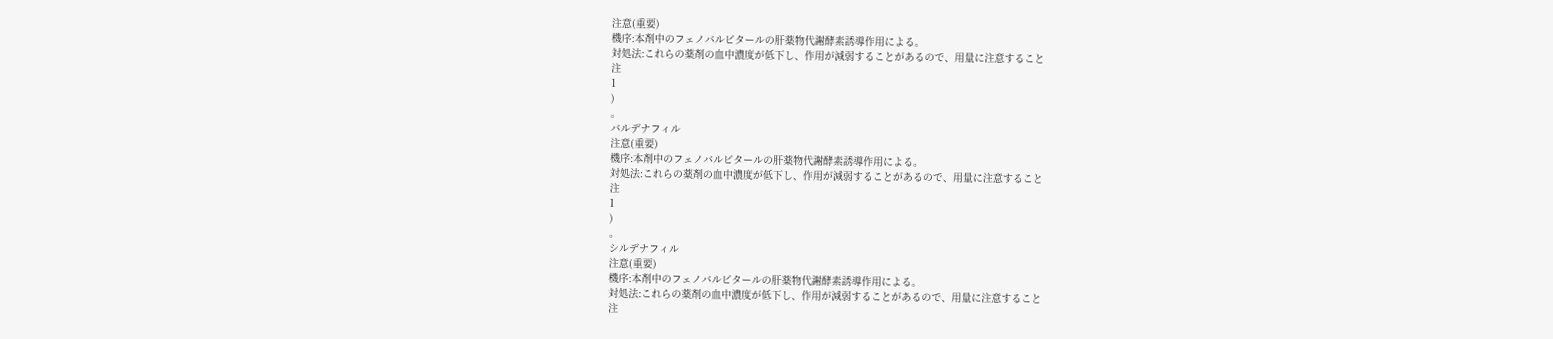注意(重要)
機序:本剤中のフェノバルビタールの肝薬物代謝酵素誘導作用による。
対処法:これらの薬剤の血中濃度が低下し、作用が減弱することがあるので、用量に注意すること
注
1
)
。
バルデナフィル
注意(重要)
機序:本剤中のフェノバルビタールの肝薬物代謝酵素誘導作用による。
対処法:これらの薬剤の血中濃度が低下し、作用が減弱することがあるので、用量に注意すること
注
1
)
。
シルデナフィル
注意(重要)
機序:本剤中のフェノバルビタールの肝薬物代謝酵素誘導作用による。
対処法:これらの薬剤の血中濃度が低下し、作用が減弱することがあるので、用量に注意すること
注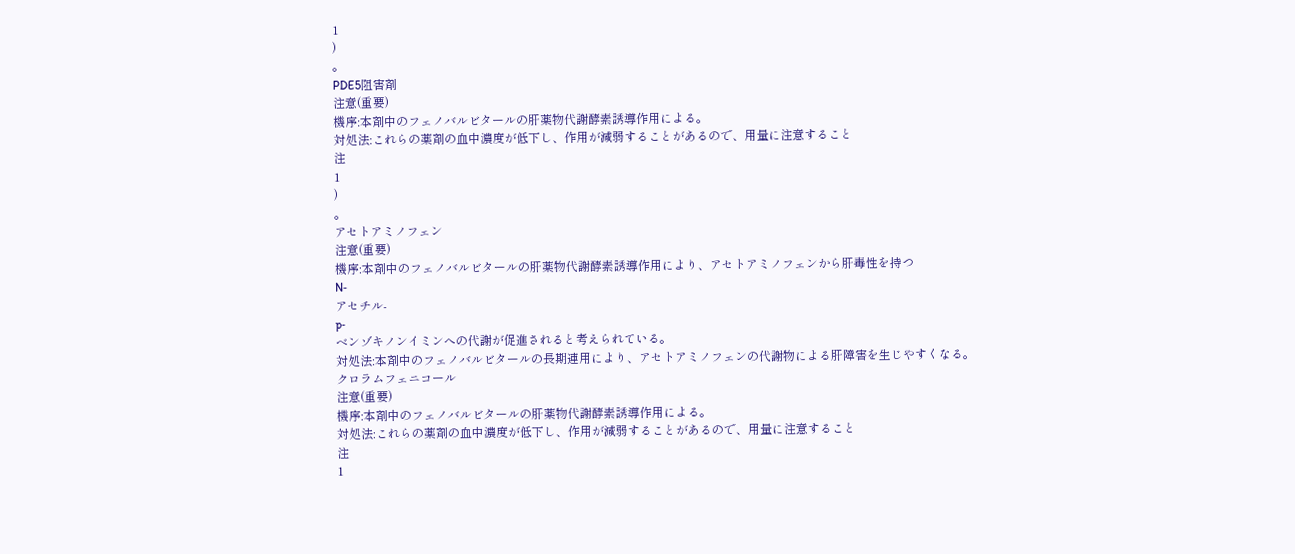1
)
。
PDE5阻害剤
注意(重要)
機序:本剤中のフェノバルビタールの肝薬物代謝酵素誘導作用による。
対処法:これらの薬剤の血中濃度が低下し、作用が減弱することがあるので、用量に注意すること
注
1
)
。
アセトアミノフェン
注意(重要)
機序:本剤中のフェノバルビタールの肝薬物代謝酵素誘導作用により、アセトアミノフェンから肝毒性を持つ
N‐
アセチル‐
p‐
ベンゾキノンイミンへの代謝が促進されると考えられている。
対処法:本剤中のフェノバルビタールの長期連用により、アセトアミノフェンの代謝物による肝障害を生じやすくなる。
クロラムフェニコール
注意(重要)
機序:本剤中のフェノバルビタールの肝薬物代謝酵素誘導作用による。
対処法:これらの薬剤の血中濃度が低下し、作用が減弱することがあるので、用量に注意すること
注
1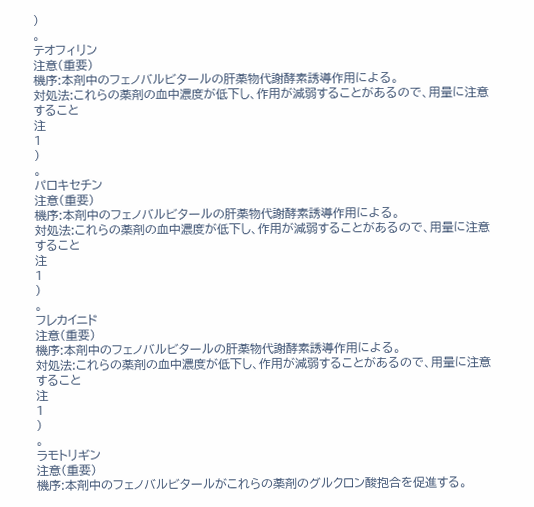)
。
テオフィリン
注意(重要)
機序:本剤中のフェノバルビタールの肝薬物代謝酵素誘導作用による。
対処法:これらの薬剤の血中濃度が低下し、作用が減弱することがあるので、用量に注意すること
注
1
)
。
パロキセチン
注意(重要)
機序:本剤中のフェノバルビタールの肝薬物代謝酵素誘導作用による。
対処法:これらの薬剤の血中濃度が低下し、作用が減弱することがあるので、用量に注意すること
注
1
)
。
フレカイニド
注意(重要)
機序:本剤中のフェノバルビタールの肝薬物代謝酵素誘導作用による。
対処法:これらの薬剤の血中濃度が低下し、作用が減弱することがあるので、用量に注意すること
注
1
)
。
ラモトリギン
注意(重要)
機序:本剤中のフェノバルビタールがこれらの薬剤のグルクロン酸抱合を促進する。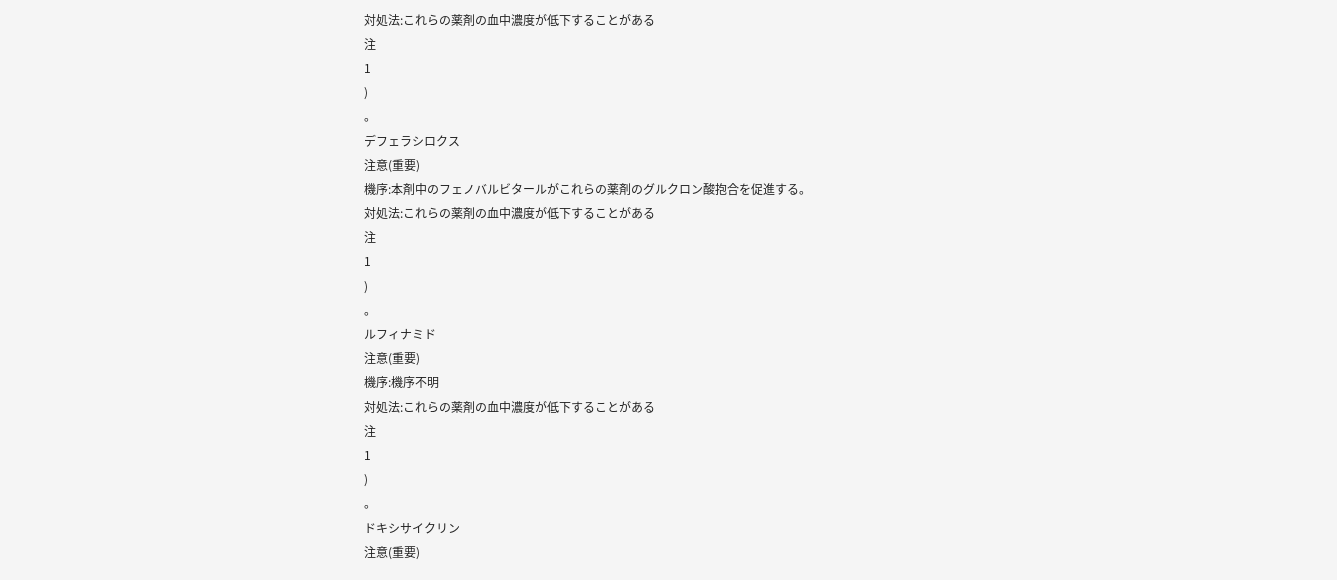対処法:これらの薬剤の血中濃度が低下することがある
注
1
)
。
デフェラシロクス
注意(重要)
機序:本剤中のフェノバルビタールがこれらの薬剤のグルクロン酸抱合を促進する。
対処法:これらの薬剤の血中濃度が低下することがある
注
1
)
。
ルフィナミド
注意(重要)
機序:機序不明
対処法:これらの薬剤の血中濃度が低下することがある
注
1
)
。
ドキシサイクリン
注意(重要)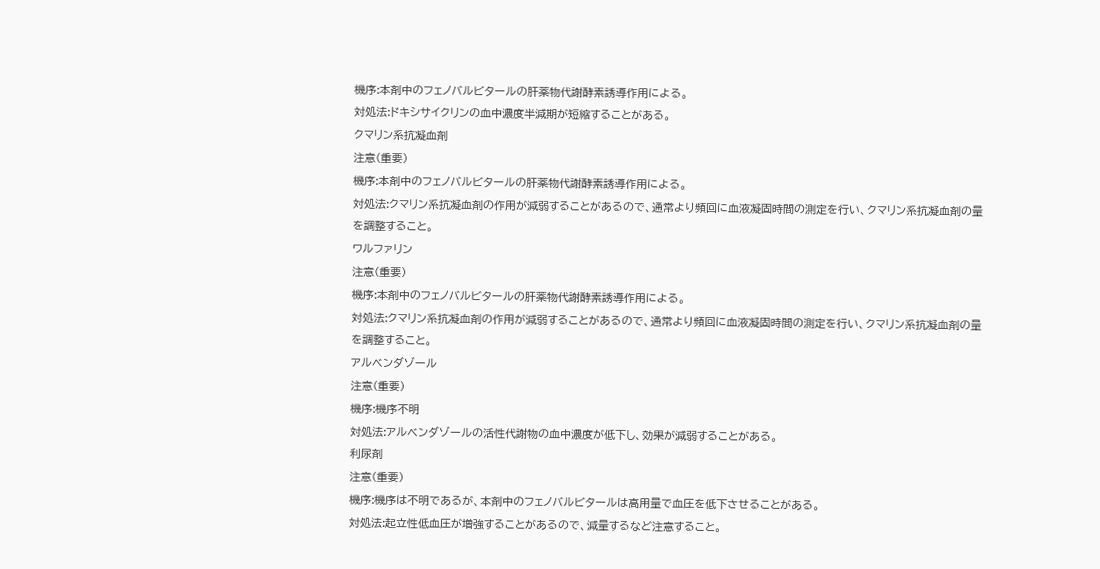機序:本剤中のフェノバルビタールの肝薬物代謝酵素誘導作用による。
対処法:ドキシサイクリンの血中濃度半減期が短縮することがある。
クマリン系抗凝血剤
注意(重要)
機序:本剤中のフェノバルビタールの肝薬物代謝酵素誘導作用による。
対処法:クマリン系抗凝血剤の作用が減弱することがあるので、通常より頻回に血液凝固時間の測定を行い、クマリン系抗凝血剤の量を調整すること。
ワルファリン
注意(重要)
機序:本剤中のフェノバルビタールの肝薬物代謝酵素誘導作用による。
対処法:クマリン系抗凝血剤の作用が減弱することがあるので、通常より頻回に血液凝固時間の測定を行い、クマリン系抗凝血剤の量を調整すること。
アルベンダゾール
注意(重要)
機序:機序不明
対処法:アルベンダゾールの活性代謝物の血中濃度が低下し、効果が減弱することがある。
利尿剤
注意(重要)
機序:機序は不明であるが、本剤中のフェノバルビタールは高用量で血圧を低下させることがある。
対処法:起立性低血圧が増強することがあるので、減量するなど注意すること。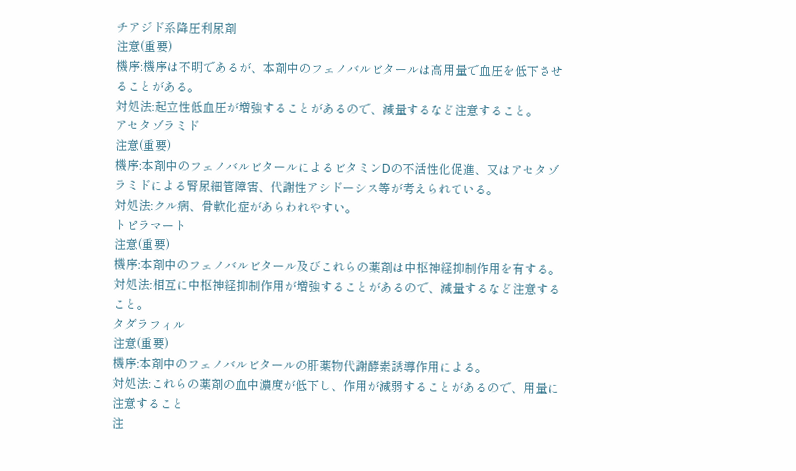チアジド系降圧利尿剤
注意(重要)
機序:機序は不明であるが、本剤中のフェノバルビタールは高用量で血圧を低下させることがある。
対処法:起立性低血圧が増強することがあるので、減量するなど注意すること。
アセタゾラミド
注意(重要)
機序:本剤中のフェノバルビタールによるビタミンDの不活性化促進、又はアセタゾラミドによる腎尿細管障害、代謝性アシドーシス等が考えられている。
対処法:クル病、骨軟化症があらわれやすい。
トピラマート
注意(重要)
機序:本剤中のフェノバルビタール及びこれらの薬剤は中枢神経抑制作用を有する。
対処法:相互に中枢神経抑制作用が増強することがあるので、減量するなど注意すること。
タダラフィル
注意(重要)
機序:本剤中のフェノバルビタールの肝薬物代謝酵素誘導作用による。
対処法:これらの薬剤の血中濃度が低下し、作用が減弱することがあるので、用量に注意すること
注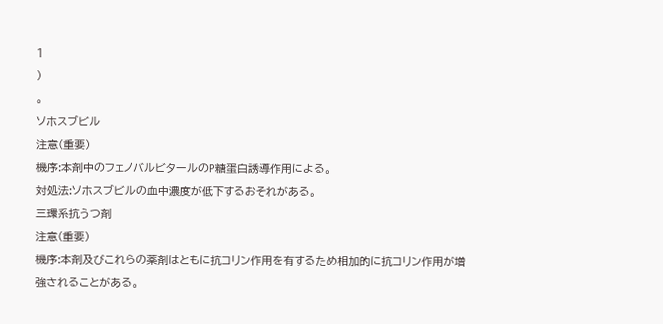1
)
。
ソホスブビル
注意(重要)
機序:本剤中のフェノバルビタールのP糖蛋白誘導作用による。
対処法:ソホスブビルの血中濃度が低下するおそれがある。
三環系抗うつ剤
注意(重要)
機序:本剤及びこれらの薬剤はともに抗コリン作用を有するため相加的に抗コリン作用が増強されることがある。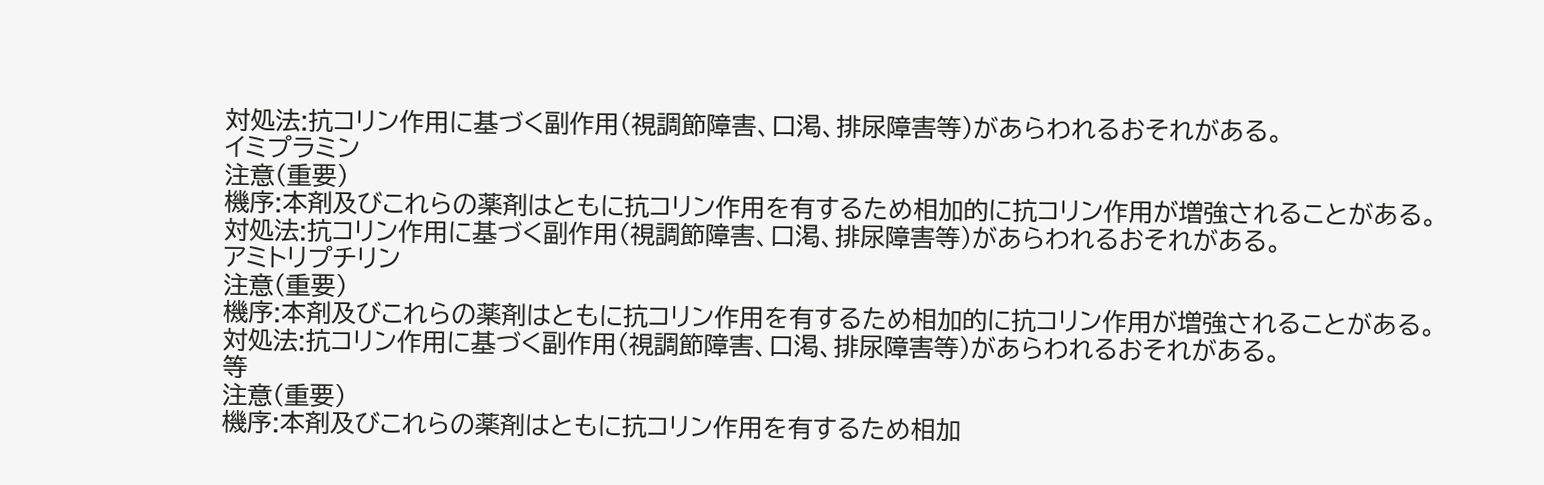対処法:抗コリン作用に基づく副作用(視調節障害、口渇、排尿障害等)があらわれるおそれがある。
イミプラミン
注意(重要)
機序:本剤及びこれらの薬剤はともに抗コリン作用を有するため相加的に抗コリン作用が増強されることがある。
対処法:抗コリン作用に基づく副作用(視調節障害、口渇、排尿障害等)があらわれるおそれがある。
アミトリプチリン
注意(重要)
機序:本剤及びこれらの薬剤はともに抗コリン作用を有するため相加的に抗コリン作用が増強されることがある。
対処法:抗コリン作用に基づく副作用(視調節障害、口渇、排尿障害等)があらわれるおそれがある。
等
注意(重要)
機序:本剤及びこれらの薬剤はともに抗コリン作用を有するため相加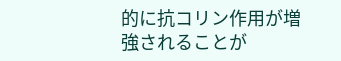的に抗コリン作用が増強されることが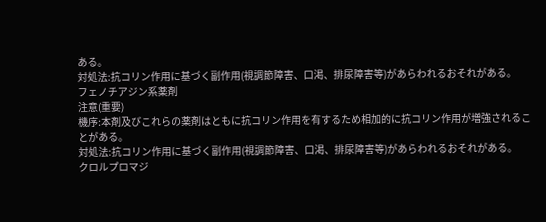ある。
対処法:抗コリン作用に基づく副作用(視調節障害、口渇、排尿障害等)があらわれるおそれがある。
フェノチアジン系薬剤
注意(重要)
機序:本剤及びこれらの薬剤はともに抗コリン作用を有するため相加的に抗コリン作用が増強されることがある。
対処法:抗コリン作用に基づく副作用(視調節障害、口渇、排尿障害等)があらわれるおそれがある。
クロルプロマジ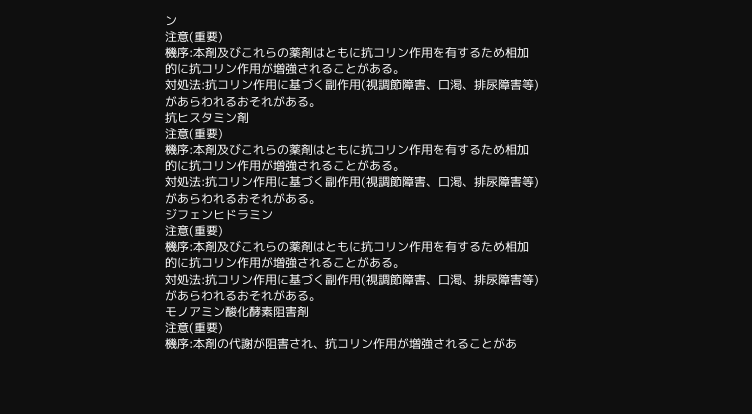ン
注意(重要)
機序:本剤及びこれらの薬剤はともに抗コリン作用を有するため相加的に抗コリン作用が増強されることがある。
対処法:抗コリン作用に基づく副作用(視調節障害、口渇、排尿障害等)があらわれるおそれがある。
抗ヒスタミン剤
注意(重要)
機序:本剤及びこれらの薬剤はともに抗コリン作用を有するため相加的に抗コリン作用が増強されることがある。
対処法:抗コリン作用に基づく副作用(視調節障害、口渇、排尿障害等)があらわれるおそれがある。
ジフェンヒドラミン
注意(重要)
機序:本剤及びこれらの薬剤はともに抗コリン作用を有するため相加的に抗コリン作用が増強されることがある。
対処法:抗コリン作用に基づく副作用(視調節障害、口渇、排尿障害等)があらわれるおそれがある。
モノアミン酸化酵素阻害剤
注意(重要)
機序:本剤の代謝が阻害され、抗コリン作用が増強されることがあ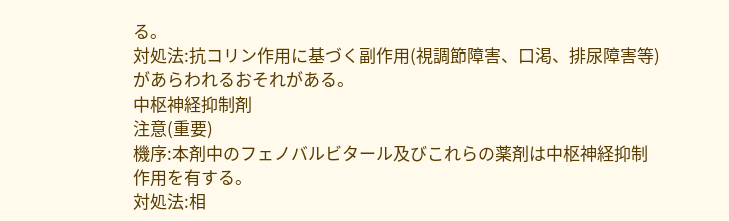る。
対処法:抗コリン作用に基づく副作用(視調節障害、口渇、排尿障害等)があらわれるおそれがある。
中枢神経抑制剤
注意(重要)
機序:本剤中のフェノバルビタール及びこれらの薬剤は中枢神経抑制作用を有する。
対処法:相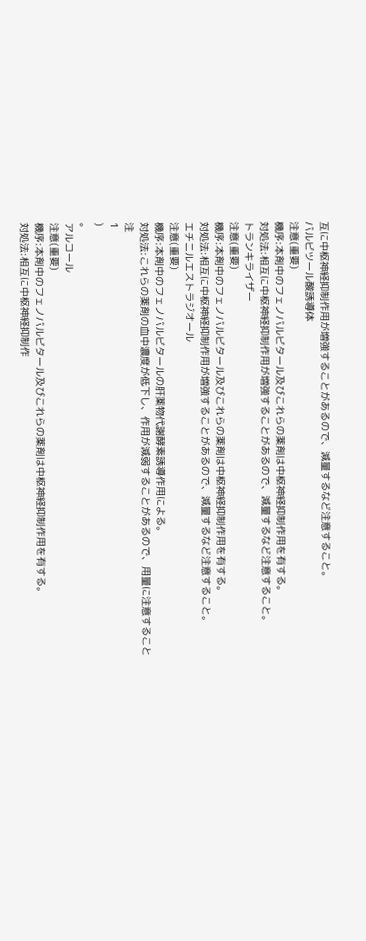互に中枢神経抑制作用が増強することがあるので、減量するなど注意すること。
バルビツール酸誘導体
注意(重要)
機序:本剤中のフェノバルビタール及びこれらの薬剤は中枢神経抑制作用を有する。
対処法:相互に中枢神経抑制作用が増強することがあるので、減量するなど注意すること。
トランキライザー
注意(重要)
機序:本剤中のフェノバルビタール及びこれらの薬剤は中枢神経抑制作用を有する。
対処法:相互に中枢神経抑制作用が増強することがあるので、減量するなど注意すること。
エチニルエストラジオール
注意(重要)
機序:本剤中のフェノバルビタールの肝薬物代謝酵素誘導作用による。
対処法:これらの薬剤の血中濃度が低下し、作用が減弱することがあるので、用量に注意すること
注
1
)
。
アルコール
注意(重要)
機序:本剤中のフェノバルビタール及びこれらの薬剤は中枢神経抑制作用を有する。
対処法:相互に中枢神経抑制作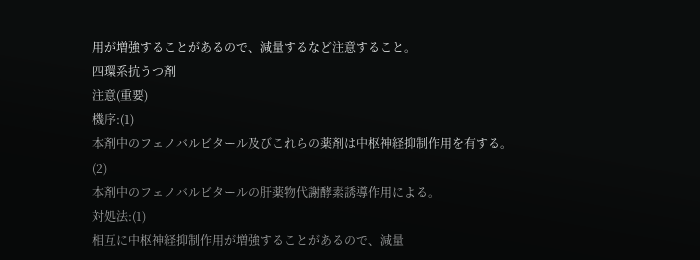用が増強することがあるので、減量するなど注意すること。
四環系抗うつ剤
注意(重要)
機序:(1)
本剤中のフェノバルビタール及びこれらの薬剤は中枢神経抑制作用を有する。
(2)
本剤中のフェノバルビタールの肝薬物代謝酵素誘導作用による。
対処法:(1)
相互に中枢神経抑制作用が増強することがあるので、減量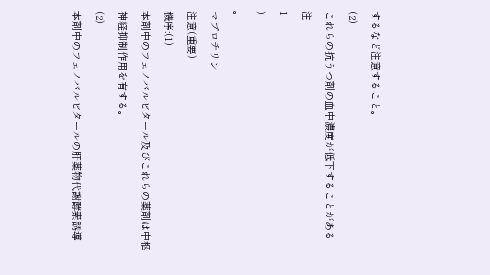するなど注意すること。
(2)
これらの抗うつ剤の血中濃度が低下することがある
注
1
)
。
マプロチリン
注意(重要)
機序:(1)
本剤中のフェノバルビタール及びこれらの薬剤は中枢神経抑制作用を有する。
(2)
本剤中のフェノバルビタールの肝薬物代謝酵素誘導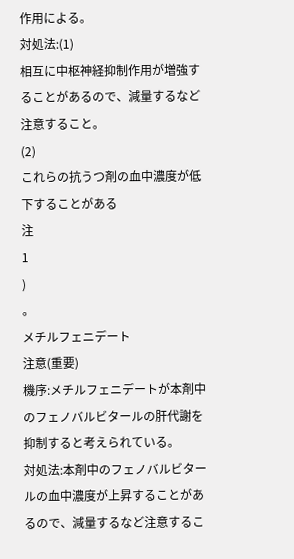作用による。
対処法:(1)
相互に中枢神経抑制作用が増強することがあるので、減量するなど注意すること。
(2)
これらの抗うつ剤の血中濃度が低下することがある
注
1
)
。
メチルフェニデート
注意(重要)
機序:メチルフェニデートが本剤中のフェノバルビタールの肝代謝を抑制すると考えられている。
対処法:本剤中のフェノバルビタールの血中濃度が上昇することがあるので、減量するなど注意するこ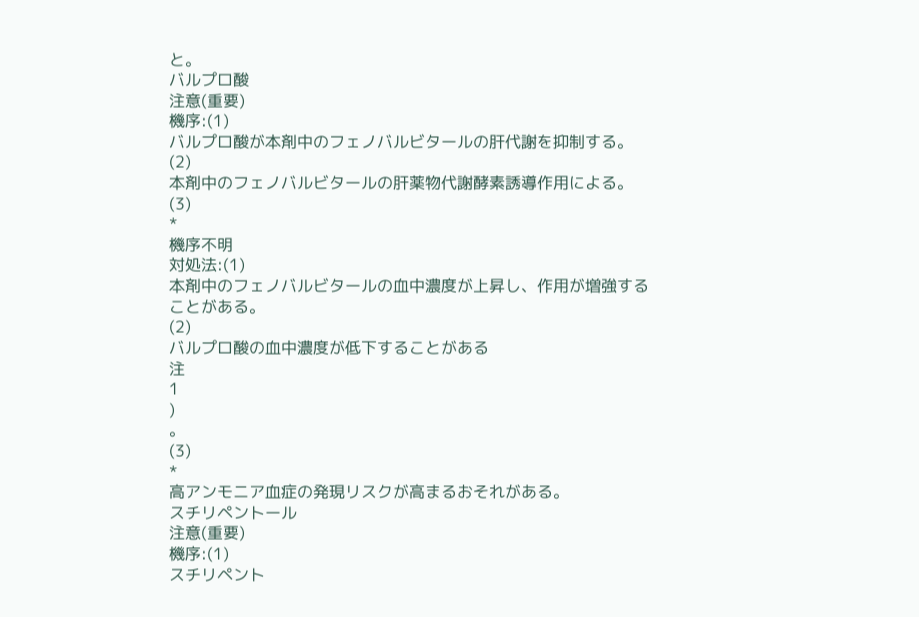と。
バルプロ酸
注意(重要)
機序:(1)
バルプロ酸が本剤中のフェノバルビタールの肝代謝を抑制する。
(2)
本剤中のフェノバルビタールの肝薬物代謝酵素誘導作用による。
(3)
*
機序不明
対処法:(1)
本剤中のフェノバルビタールの血中濃度が上昇し、作用が増強することがある。
(2)
バルプロ酸の血中濃度が低下することがある
注
1
)
。
(3)
*
高アンモニア血症の発現リスクが高まるおそれがある。
スチリペントール
注意(重要)
機序:(1)
スチリペント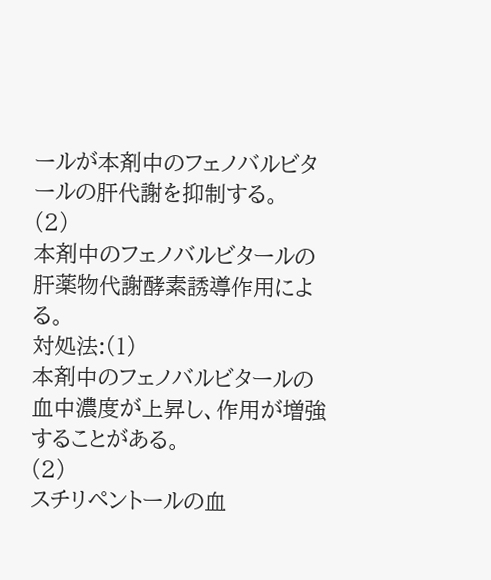ールが本剤中のフェノバルビタールの肝代謝を抑制する。
(2)
本剤中のフェノバルビタールの肝薬物代謝酵素誘導作用による。
対処法:(1)
本剤中のフェノバルビタールの血中濃度が上昇し、作用が増強することがある。
(2)
スチリペントールの血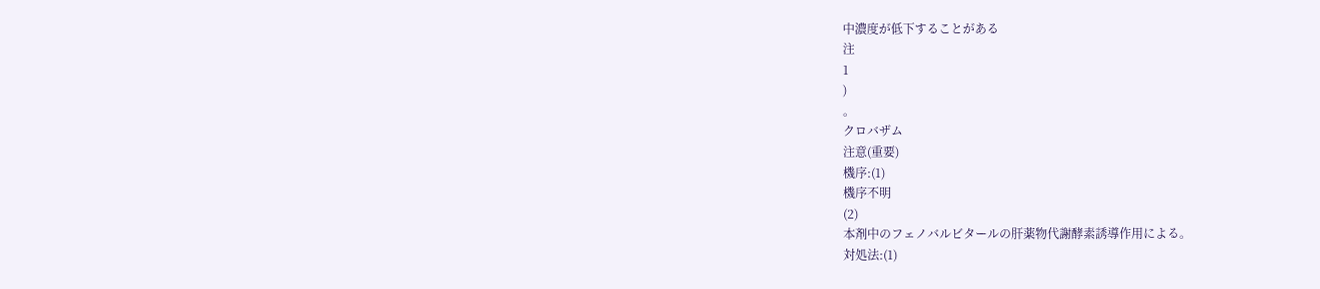中濃度が低下することがある
注
1
)
。
クロバザム
注意(重要)
機序:(1)
機序不明
(2)
本剤中のフェノバルビタールの肝薬物代謝酵素誘導作用による。
対処法:(1)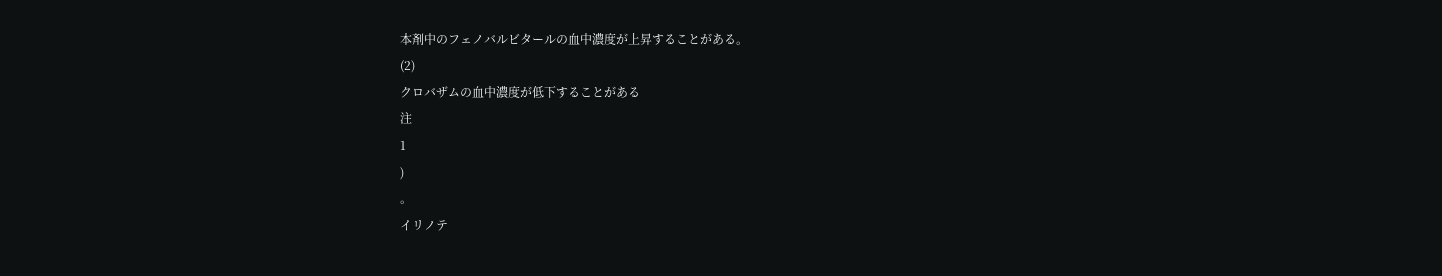本剤中のフェノバルビタールの血中濃度が上昇することがある。
(2)
クロバザムの血中濃度が低下することがある
注
1
)
。
イリノテ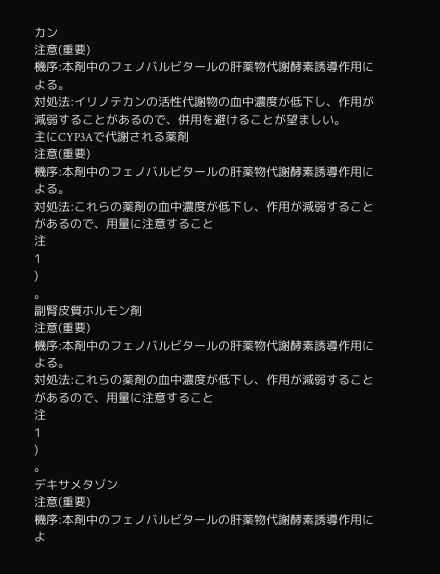カン
注意(重要)
機序:本剤中のフェノバルビタールの肝薬物代謝酵素誘導作用による。
対処法:イリノテカンの活性代謝物の血中濃度が低下し、作用が減弱することがあるので、併用を避けることが望ましい。
主にCYP3Aで代謝される薬剤
注意(重要)
機序:本剤中のフェノバルビタールの肝薬物代謝酵素誘導作用による。
対処法:これらの薬剤の血中濃度が低下し、作用が減弱することがあるので、用量に注意すること
注
1
)
。
副腎皮質ホルモン剤
注意(重要)
機序:本剤中のフェノバルビタールの肝薬物代謝酵素誘導作用による。
対処法:これらの薬剤の血中濃度が低下し、作用が減弱することがあるので、用量に注意すること
注
1
)
。
デキサメタゾン
注意(重要)
機序:本剤中のフェノバルビタールの肝薬物代謝酵素誘導作用によ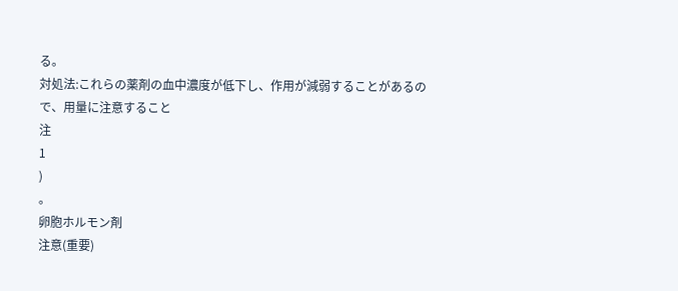る。
対処法:これらの薬剤の血中濃度が低下し、作用が減弱することがあるので、用量に注意すること
注
1
)
。
卵胞ホルモン剤
注意(重要)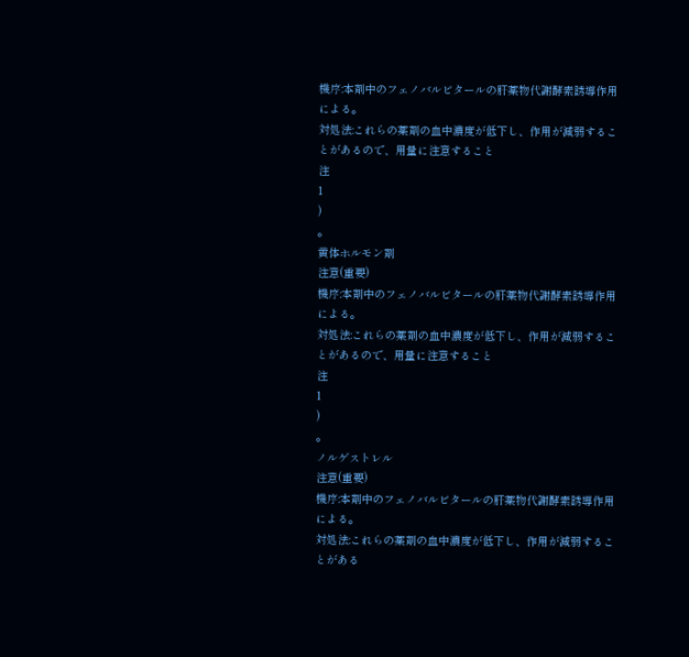機序:本剤中のフェノバルビタールの肝薬物代謝酵素誘導作用による。
対処法:これらの薬剤の血中濃度が低下し、作用が減弱することがあるので、用量に注意すること
注
1
)
。
黄体ホルモン剤
注意(重要)
機序:本剤中のフェノバルビタールの肝薬物代謝酵素誘導作用による。
対処法:これらの薬剤の血中濃度が低下し、作用が減弱することがあるので、用量に注意すること
注
1
)
。
ノルゲストレル
注意(重要)
機序:本剤中のフェノバルビタールの肝薬物代謝酵素誘導作用による。
対処法:これらの薬剤の血中濃度が低下し、作用が減弱することがある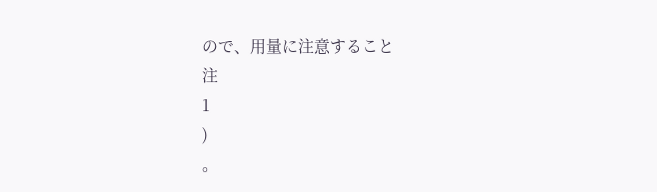ので、用量に注意すること
注
1
)
。